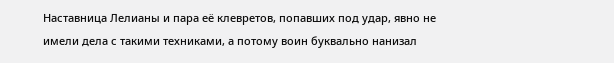Наставница Лелианы и пара её клевретов, попавших под удар, явно не имели дела с такими техниками, а потому воин буквально нанизал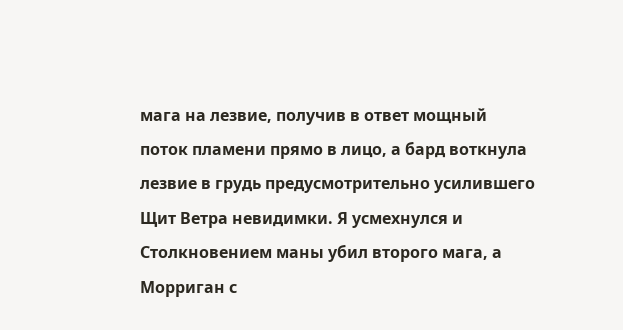мага на лезвие, получив в ответ мощный поток пламени прямо в лицо, а бард воткнула лезвие в грудь предусмотрительно усилившего Щит Ветра невидимки. Я усмехнулся и Столкновением маны убил второго мага, а Морриган с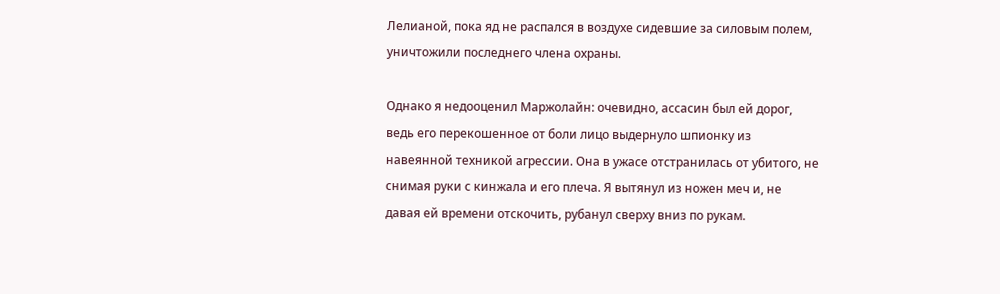Лелианой, пока яд не распался в воздухе сидевшие за силовым полем, уничтожили последнего члена охраны.

Однако я недооценил Маржолайн: очевидно, ассасин был ей дорог, ведь его перекошенное от боли лицо выдернуло шпионку из навеянной техникой агрессии. Она в ужасе отстранилась от убитого, не снимая руки с кинжала и его плеча. Я вытянул из ножен меч и, не давая ей времени отскочить, рубанул сверху вниз по рукам.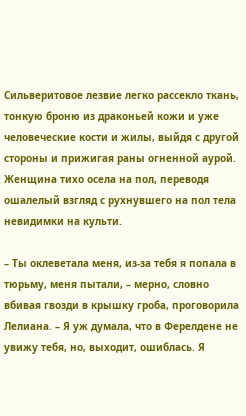Сильверитовое лезвие легко рассекло ткань, тонкую броню из драконьей кожи и уже человеческие кости и жилы, выйдя с другой стороны и прижигая раны огненной аурой. Женщина тихо осела на пол, переводя ошалелый взгляд с рухнувшего на пол тела невидимки на культи.

– Ты оклеветала меня, из-за тебя я попала в тюрьму, меня пытали, – мерно, словно вбивая гвозди в крышку гроба, проговорила Лелиана. – Я уж думала, что в Ферелдене не увижу тебя, но, выходит, ошиблась. Я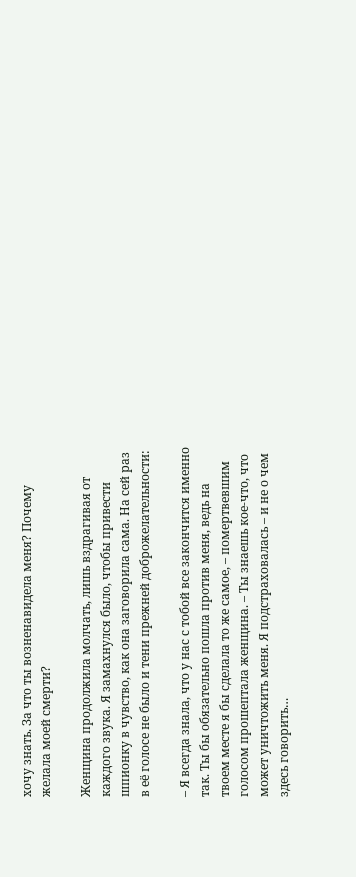хочу знать. За что ты возненавидела меня? Почему желала моей смерти?

Женщина продолжила молчать, лишь вздрагивая от каждого звука. Я замахнулся было, чтобы привести шпионку в чувство, как она заговорила сама. На сей раз в её голосе не было и тени прежней доброжелательности:

– Я всегда знала, что у нас с тобой все закончится именно так. Ты бы обязательно пошла против меня, ведь на твоем месте я бы сделала то же самое, – помертвевшим голосом прошептала женщина. – Ты знаешь кое-что, что может уничтожить меня. Я подстраховалась – и не о чем здесь говорить…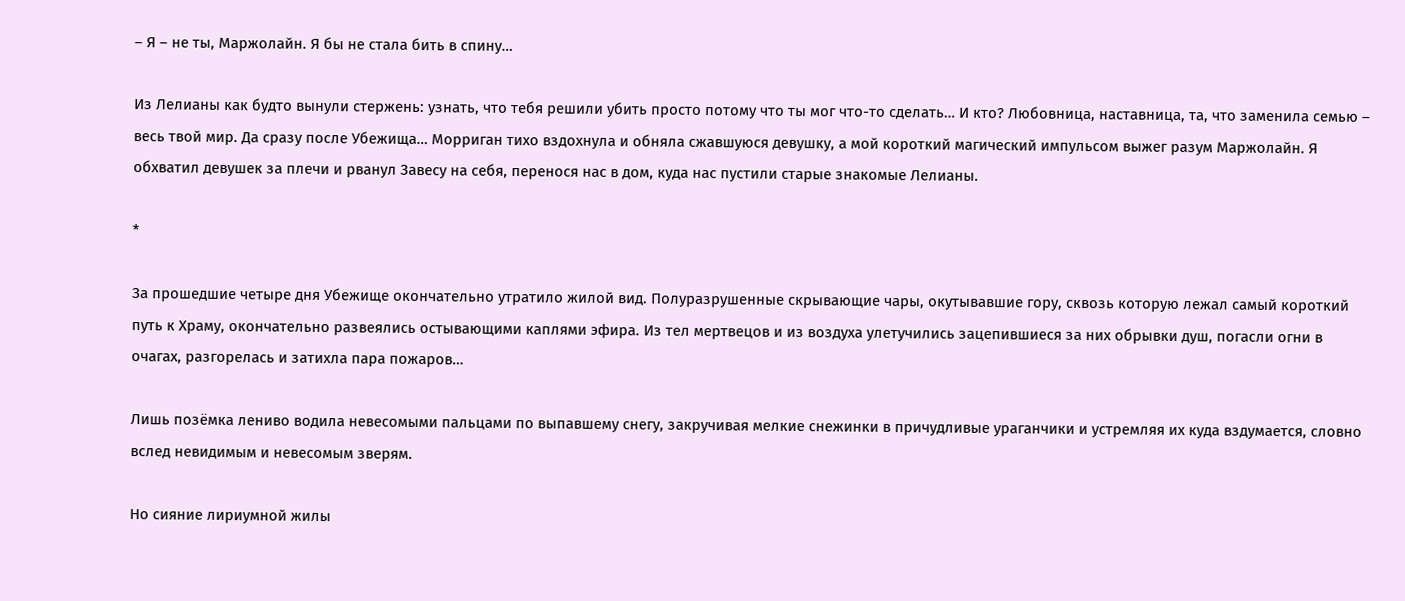– Я – не ты, Маржолайн. Я бы не стала бить в спину…

Из Лелианы как будто вынули стержень: узнать, что тебя решили убить просто потому что ты мог что-то сделать… И кто? Любовница, наставница, та, что заменила семью – весь твой мир. Да сразу после Убежища… Морриган тихо вздохнула и обняла сжавшуюся девушку, а мой короткий магический импульсом выжег разум Маржолайн. Я обхватил девушек за плечи и рванул Завесу на себя, перенося нас в дом, куда нас пустили старые знакомые Лелианы.

*

За прошедшие четыре дня Убежище окончательно утратило жилой вид. Полуразрушенные скрывающие чары, окутывавшие гору, сквозь которую лежал самый короткий путь к Храму, окончательно развеялись остывающими каплями эфира. Из тел мертвецов и из воздуха улетучились зацепившиеся за них обрывки душ, погасли огни в очагах, разгорелась и затихла пара пожаров…

Лишь позёмка лениво водила невесомыми пальцами по выпавшему снегу, закручивая мелкие снежинки в причудливые ураганчики и устремляя их куда вздумается, словно вслед невидимым и невесомым зверям.

Но сияние лириумной жилы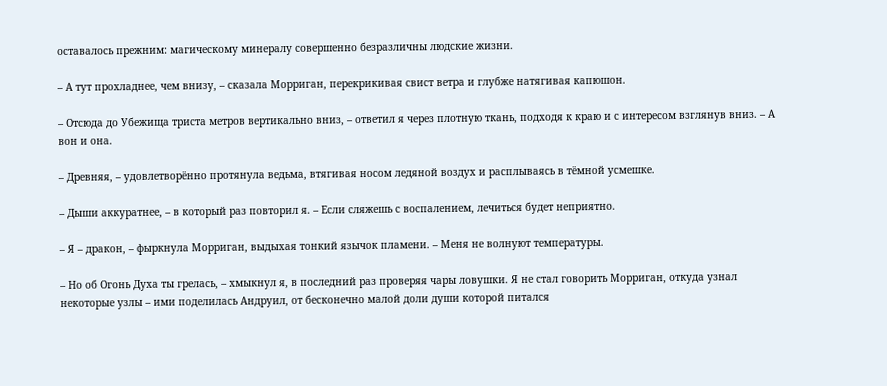оставалось прежним: магическому минералу совершенно безразличны людские жизни.

– А тут прохладнее, чем внизу, – сказала Морриган, перекрикивая свист ветра и глубже натягивая капюшон.

– Отсюда до Убежища триста метров вертикально вниз, – ответил я через плотную ткань, подходя к краю и с интересом взглянув вниз. – А вон и она.

– Древняя, – удовлетворённо протянула ведьма, втягивая носом ледяной воздух и расплываясь в тёмной усмешке.

– Дыши аккуратнее, – в который раз повторил я. – Если сляжешь с воспалением, лечиться будет неприятно.

– Я – дракон, – фыркнула Морриган, выдыхая тонкий язычок пламени. – Меня не волнуют температуры.

– Но об Огонь Духа ты грелась, – хмыкнул я, в последний раз проверяя чары ловушки. Я не стал говорить Морриган, откуда узнал некоторые узлы – ими поделилась Андруил, от бесконечно малой доли души которой питался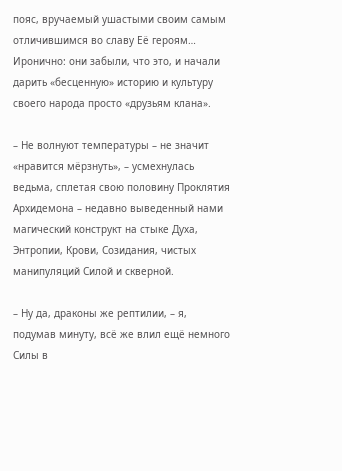пояс, вручаемый ушастыми своим самым отличившимся во славу Её героям… Иронично: они забыли, что это, и начали дарить «бесценную» историю и культуру своего народа просто «друзьям клана».

– Не волнуют температуры – не значит «нравится мёрзнуть», – усмехнулась ведьма, сплетая свою половину Проклятия Архидемона – недавно выведенный нами магический конструкт на стыке Духа, Энтропии, Крови, Созидания, чистых манипуляций Силой и скверной.

– Ну да, драконы же рептилии, – я, подумав минуту, всё же влил ещё немного Силы в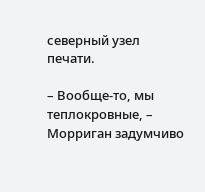северный узел печати.

– Вообще-то, мы теплокровные, – Морриган задумчиво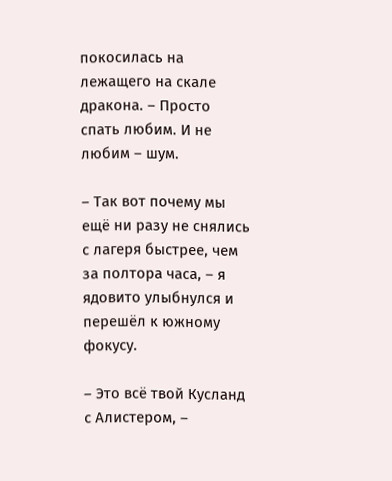покосилась на лежащего на скале дракона. – Просто спать любим. И не любим – шум.

– Так вот почему мы ещё ни разу не снялись с лагеря быстрее, чем за полтора часа, – я ядовито улыбнулся и перешёл к южному фокусу.

– Это всё твой Кусланд с Алистером, –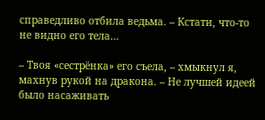справедливо отбила ведьма. – Кстати, что-то не видно его тела…

– Твоя «сестрёнка» его съела, – хмыкнул я, махнув рукой на дракона. – Не лучшей идеей было насаживать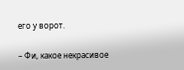его у ворот.

– Фи, какое некрасивое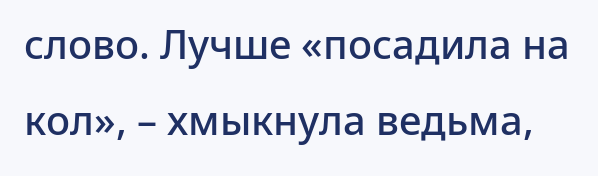слово. Лучше «посадила на кол», – хмыкнула ведьма,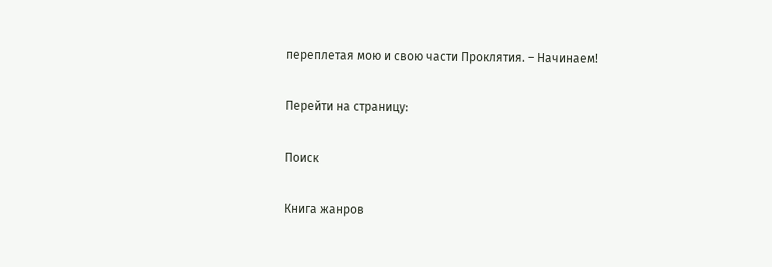переплетая мою и свою части Проклятия. – Начинаем!

Перейти на страницу:

Поиск

Книга жанров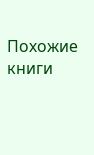Похожие книги